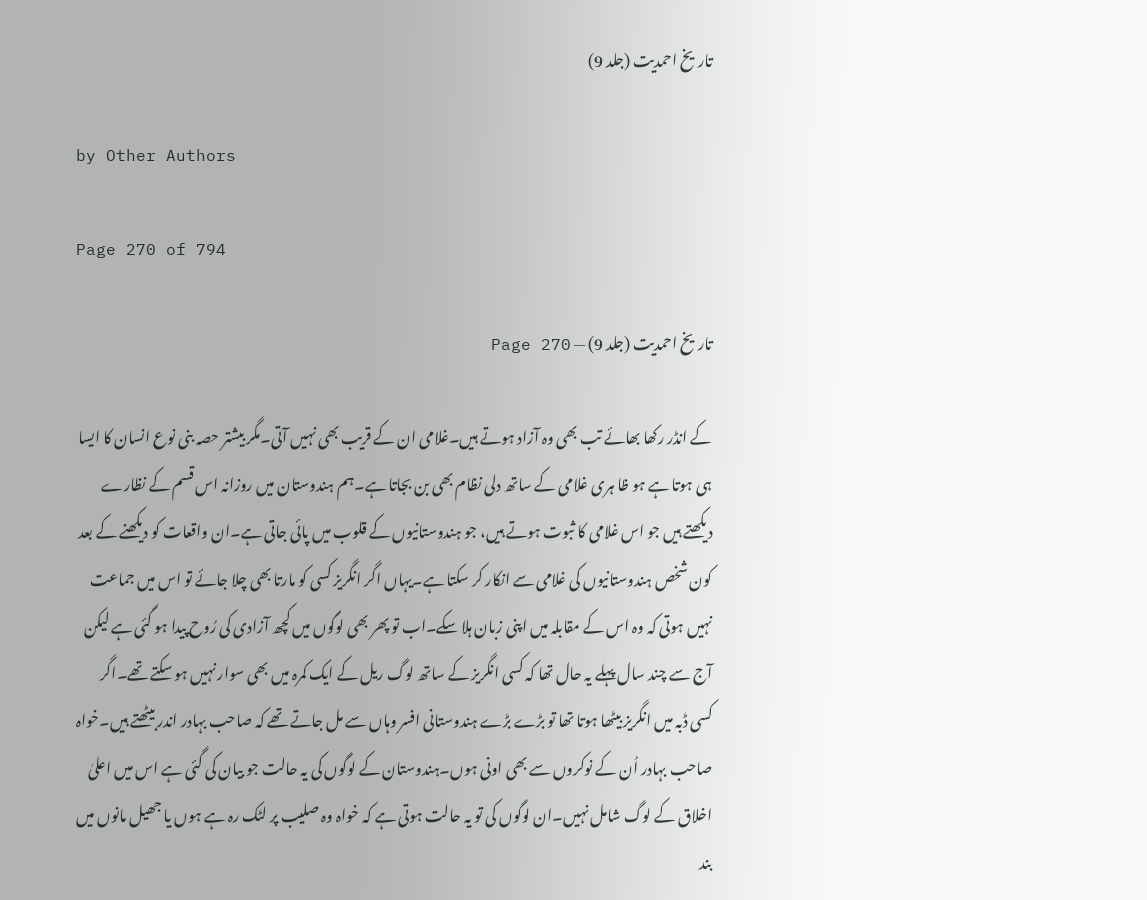تاریخ احمدیت (جلد 9)

by Other Authors

Page 270 of 794

تاریخ احمدیت (جلد 9) — Page 270

کے انڈر رکھا بھائے تب بھی وہ آزاد ہوتے ہیں۔غلامی ان کے قریب بھی نہیں آتی۔مگر بیشتر حصہ بنی نوع انسان کا ایسا ہی ہوتا ہے ہو ظا ہری غلامی کے ساتھ دلی نظام بھی بن بجاتا ہے۔ہم ہندوستان میں روزانہ اس قسم کے نظارے دیکھتے ہیں جو اس غلامی کا ثبوت ہوتے ہیں، جو ہندوستانیوں کے قلوب میں پائی جاتی ہے۔ان واقعات کو دیکھنے کے بعد کون شخص ہندوستانیوں کی غلامی سے انکار کر سکتا ہے۔یہاں اگر انگریز کسی کو مارتا بھی چلا جائے تو اس میں جماعت نہیں ہوتی کہ وہ اس کے مقابلہ میں اپنی زبان ہلا سکے۔اب تو پھر بھی لوگوں میں کچھ آزادی کی رُوح پیدا ہو گئی ہے لیکن آج سے چند سال پہلے یہ حال تھا کہ کسی انگریز کے ساتھ لوگ ریل کے ایک کمرہ میں بھی سوار نہیں ہو سکتے تھے۔اگر کسی ڈبہ میں انگریز بیٹھا ہوتا تھا تو بڑے بڑے ہندوستانی افسر وہاں سے مل جاتے تھے کہ صاحب بہادر اندر بیٹھتے ہیں۔خواہ صاحب بہادر اُن کے نوکروں سے بھی اونی ہوں۔ہندوستان کے لوگوں کی یہ حالت جو بیان کی گئی ہے اس میں اعلیٰ اخلاق کے لوگ شامل نہیں۔ان لوگوں کی تو یہ حالت ہوتی ہے کہ خواہ وہ صلیب پر لٹک رہ ہے ہوں یا جھیل مانوں میں بند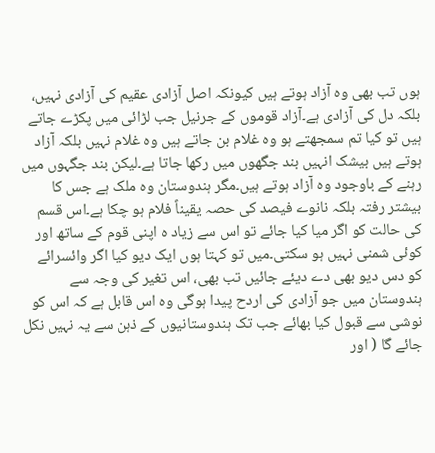ہوں تب بھی وہ آزاد ہوتے ہیں کیونکہ اصل آزادی عقیم کی آزادی نہیں، بلکہ دل کی آزادی ہے۔آزاد قوموں کے جرنیل جب لڑائی میں پکڑے جاتے ہیں تو کیا تم سمجھتے ہو وہ غلام بن جاتے ہیں وہ غلام نہیں بلکہ آزاد ہوتے ہیں بیشک انہیں بند جگھوں میں رکھا جاتا ہے۔لیکن بند جگہوں میں رہنے کے باوجود وہ آزاد ہوتے ہیں۔مگر ہندوستان وہ ملک ہے جس کا بیشتر رفتہ بلکہ نانوے فیصد کی حصہ یقیناً فلام ہو چکا ہے۔اس قسم کی حالت کو اگر میا کیا جائے تو اس سے زیاد ہ اپنی قوم کے ساتھ اور کوئی شمنی نہیں ہو سکتی۔میں تو کہتا ہوں ایک دیو کیا اگر وائسرائے کو دس دیو بھی دے دیئے جائیں تب بھی، اس تغیر کی وجہ سے ہندوستان میں جو آزادی کی اردح پیدا ہوگی وہ اس قابل ہے کہ اس کو نوشی سے قبول کیا بھائے جب تک ہندوستانیوں کے ذہن سے یہ نہیں نکل جائے گا ( اور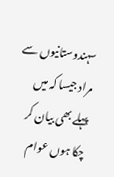سہندوستانیوں سے مراد جیسا کہ میں پہلے بھی بیان کر چکا ہوں عوام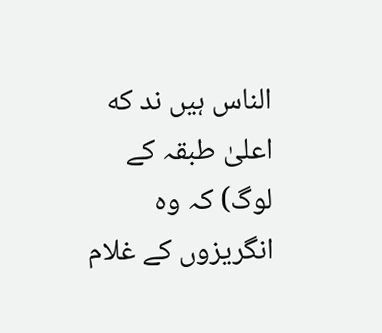الناس ہیں ند که اعلیٰ طبقہ کے لوگ) کہ وہ انگریزوں کے غلام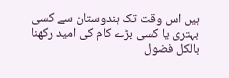ہیں اس وقت تک ہندوستان سے کسی بہتری یا کسی بڑے کام کی امید رکھنا بالکل فضول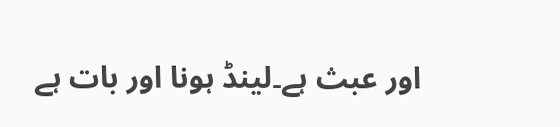اور عبث ہے۔لینڈ ہونا اور بات ہے